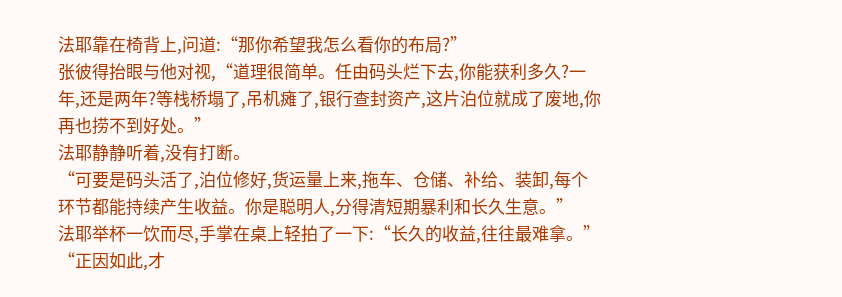法耶靠在椅背上,问道:“那你希望我怎么看你的布局?”
张彼得抬眼与他对视,“道理很简单。任由码头烂下去,你能获利多久?一年,还是两年?等栈桥塌了,吊机瘫了,银行查封资产,这片泊位就成了废地,你再也捞不到好处。”
法耶静静听着,没有打断。
“可要是码头活了,泊位修好,货运量上来,拖车、仓储、补给、装卸,每个环节都能持续产生收益。你是聪明人,分得清短期暴利和长久生意。”
法耶举杯一饮而尽,手掌在桌上轻拍了一下:“长久的收益,往往最难拿。”
“正因如此,才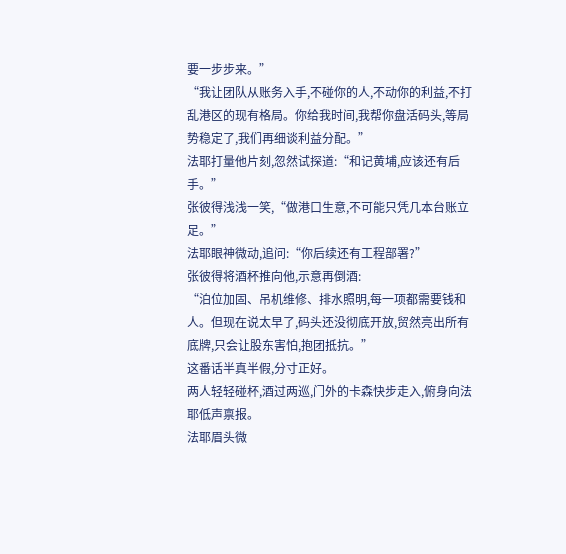要一步步来。”
“我让团队从账务入手,不碰你的人,不动你的利益,不打乱港区的现有格局。你给我时间,我帮你盘活码头,等局势稳定了,我们再细谈利益分配。”
法耶打量他片刻,忽然试探道:“和记黄埔,应该还有后手。”
张彼得浅浅一笑,“做港口生意,不可能只凭几本台账立足。”
法耶眼神微动,追问:“你后续还有工程部署?”
张彼得将酒杯推向他,示意再倒酒:
“泊位加固、吊机维修、排水照明,每一项都需要钱和人。但现在说太早了,码头还没彻底开放,贸然亮出所有底牌,只会让股东害怕,抱团抵抗。”
这番话半真半假,分寸正好。
两人轻轻碰杯,酒过两巡,门外的卡森快步走入,俯身向法耶低声禀报。
法耶眉头微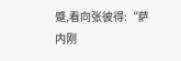蹙,看向张彼得:“萨内刚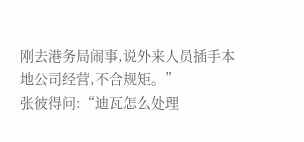刚去港务局闹事,说外来人员插手本地公司经营,不合规矩。”
张彼得问:“迪瓦怎么处理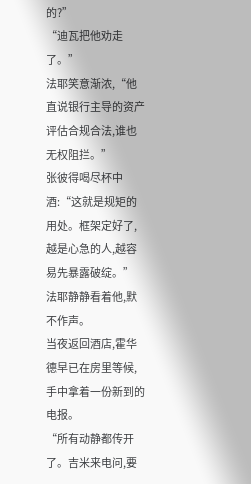的?”
“迪瓦把他劝走了。”
法耶笑意渐浓,“他直说银行主导的资产评估合规合法,谁也无权阻拦。”
张彼得喝尽杯中酒:“这就是规矩的用处。框架定好了,越是心急的人,越容易先暴露破绽。”
法耶静静看着他,默不作声。
当夜返回酒店,霍华德早已在房里等候,手中拿着一份新到的电报。
“所有动静都传开了。吉米来电问,要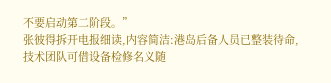不要启动第二阶段。”
张彼得拆开电报细读,内容简洁:港岛后备人员已整装待命,技术团队可借设备检修名义随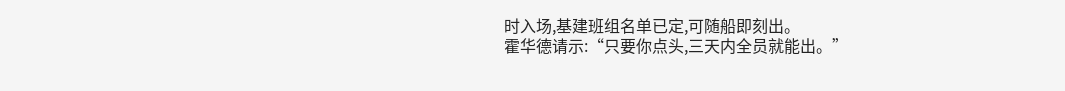时入场,基建班组名单已定,可随船即刻出。
霍华德请示:“只要你点头,三天内全员就能出。”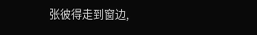张彼得走到窗边,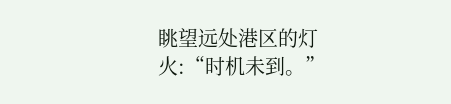眺望远处港区的灯火:“时机未到。”